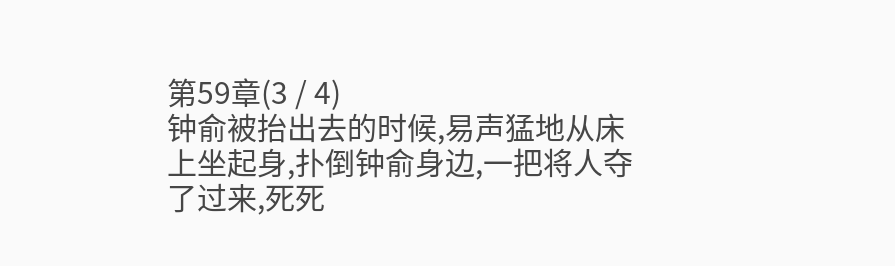第59章(3 / 4)
钟俞被抬出去的时候,易声猛地从床上坐起身,扑倒钟俞身边,一把将人夺了过来,死死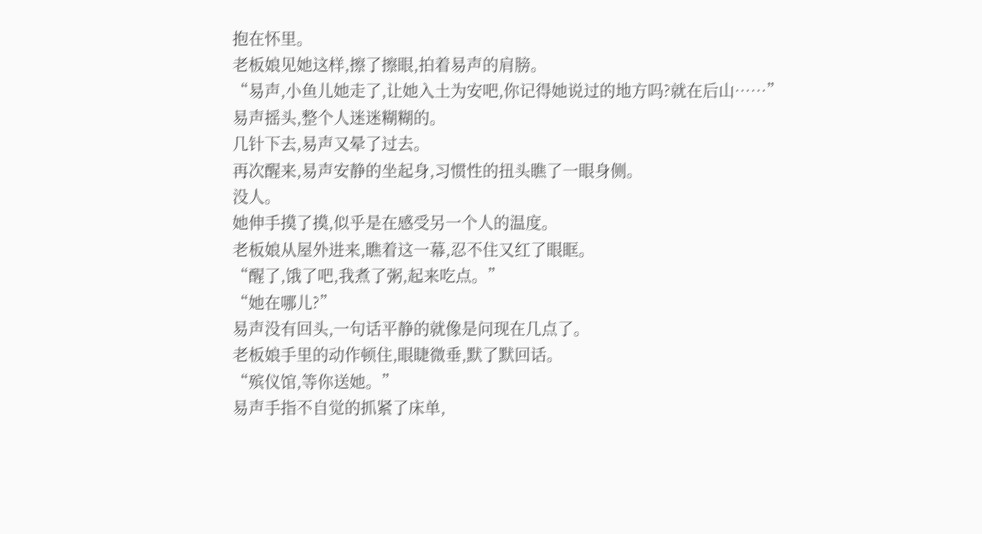抱在怀里。
老板娘见她这样,擦了擦眼,拍着易声的肩膀。
“易声,小鱼儿她走了,让她入土为安吧,你记得她说过的地方吗?就在后山……”
易声摇头,整个人迷迷糊糊的。
几针下去,易声又晕了过去。
再次醒来,易声安静的坐起身,习惯性的扭头瞧了一眼身侧。
没人。
她伸手摸了摸,似乎是在感受另一个人的温度。
老板娘从屋外进来,瞧着这一幕,忍不住又红了眼眶。
“醒了,饿了吧,我煮了粥,起来吃点。”
“她在哪儿?”
易声没有回头,一句话平静的就像是问现在几点了。
老板娘手里的动作顿住,眼睫微垂,默了默回话。
“殡仪馆,等你送她。”
易声手指不自觉的抓紧了床单,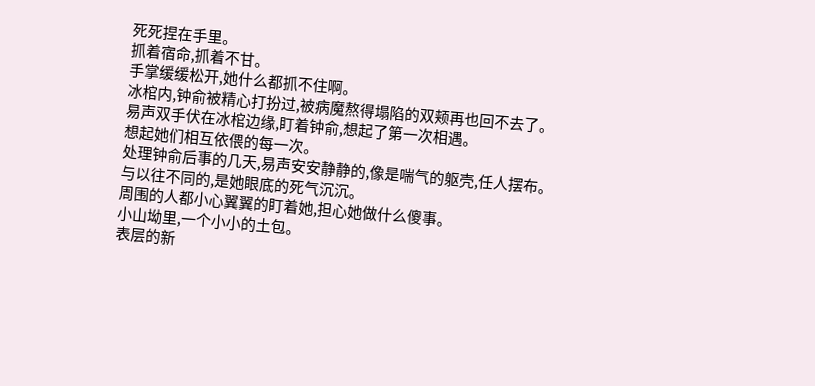死死捏在手里。
抓着宿命,抓着不甘。
手掌缓缓松开,她什么都抓不住啊。
冰棺内,钟俞被精心打扮过,被病魔熬得塌陷的双颊再也回不去了。
易声双手伏在冰棺边缘,盯着钟俞,想起了第一次相遇。
想起她们相互依偎的每一次。
处理钟俞后事的几天,易声安安静静的,像是喘气的躯壳,任人摆布。
与以往不同的,是她眼底的死气沉沉。
周围的人都小心翼翼的盯着她,担心她做什么傻事。
小山坳里,一个小小的土包。
表层的新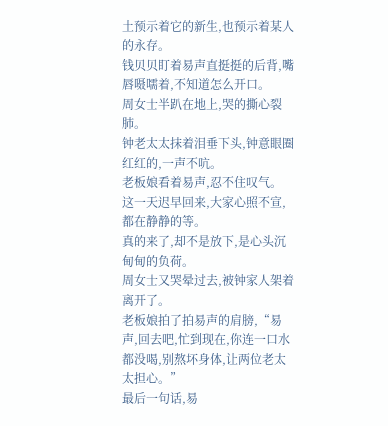土预示着它的新生,也预示着某人的永存。
钱贝贝盯着易声直挺挺的后背,嘴唇嗫嚅着,不知道怎么开口。
周女士半趴在地上,哭的撕心裂肺。
钟老太太抹着泪垂下头,钟意眼圈红红的,一声不吭。
老板娘看着易声,忍不住叹气。
这一天迟早回来,大家心照不宣,都在静静的等。
真的来了,却不是放下,是心头沉甸甸的负荷。
周女士又哭晕过去,被钟家人架着离开了。
老板娘拍了拍易声的肩膀,“易声,回去吧,忙到现在,你连一口水都没喝,别熬坏身体,让两位老太太担心。”
最后一句话,易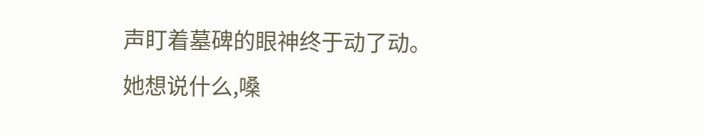声盯着墓碑的眼神终于动了动。
她想说什么,嗓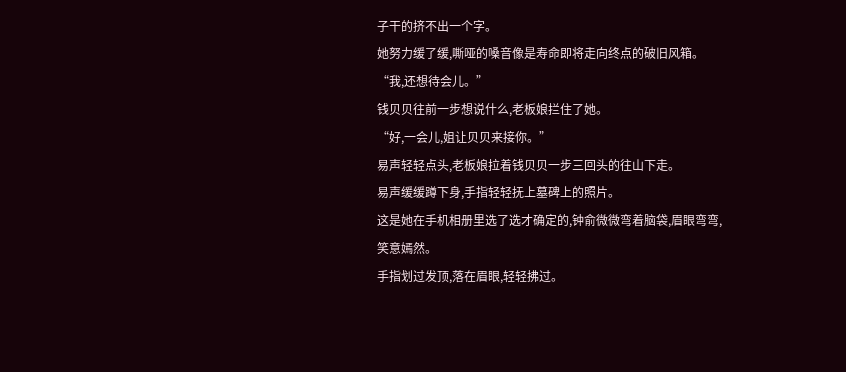子干的挤不出一个字。
她努力缓了缓,嘶哑的嗓音像是寿命即将走向终点的破旧风箱。
“我,还想待会儿。”
钱贝贝往前一步想说什么,老板娘拦住了她。
“好,一会儿,姐让贝贝来接你。”
易声轻轻点头,老板娘拉着钱贝贝一步三回头的往山下走。
易声缓缓蹲下身,手指轻轻抚上墓碑上的照片。
这是她在手机相册里选了选才确定的,钟俞微微弯着脑袋,眉眼弯弯,笑意嫣然。
手指划过发顶,落在眉眼,轻轻拂过。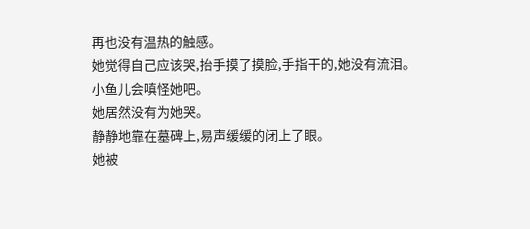再也没有温热的触感。
她觉得自己应该哭,抬手摸了摸脸,手指干的,她没有流泪。
小鱼儿会嗔怪她吧。
她居然没有为她哭。
静静地靠在墓碑上,易声缓缓的闭上了眼。
她被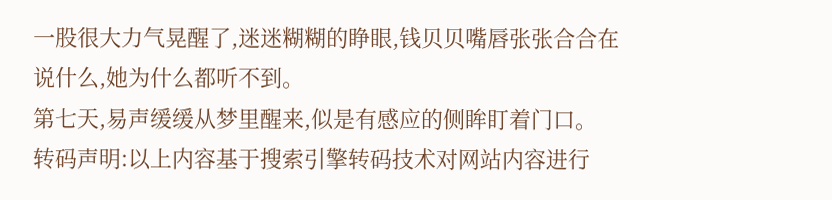一股很大力气晃醒了,迷迷糊糊的睁眼,钱贝贝嘴唇张张合合在说什么,她为什么都听不到。
第七天,易声缓缓从梦里醒来,似是有感应的侧眸盯着门口。
转码声明:以上内容基于搜索引擎转码技术对网站内容进行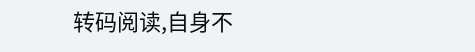转码阅读,自身不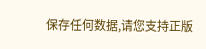保存任何数据,请您支持正版